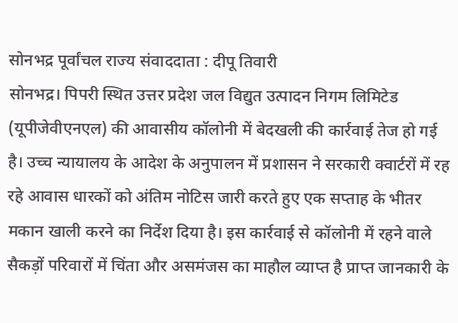सोनभद्र पूर्वांचल राज्य संवाददाता : दीपू तिवारी
सोनभद्र। पिपरी स्थित उत्तर प्रदेश जल विद्युत उत्पादन निगम लिमिटेड (यूपीजेवीएनएल) की आवासीय कॉलोनी में बेदखली की कार्रवाई तेज हो गई है। उच्च न्यायालय के आदेश के अनुपालन में प्रशासन ने सरकारी क्वार्टरों में रह रहे आवास धारकों को अंतिम नोटिस जारी करते हुए एक सप्ताह के भीतर मकान खाली करने का निर्देश दिया है। इस कार्रवाई से कॉलोनी में रहने वाले सैकड़ों परिवारों में चिंता और असमंजस का माहौल व्याप्त है प्राप्त जानकारी के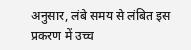अनुसार, लंबे समय से लंबित इस प्रकरण में उच्च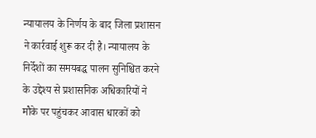न्यायालय के निर्णय के बाद जिला प्रशासन ने कार्रवाई शुरू कर दी है। न्यायालय के निर्देशों का समयबद्ध पालन सुनिश्चित करने के उद्देश्य से प्रशासनिक अधिकारियों ने मौके पर पहुंचकर आवास धारकों को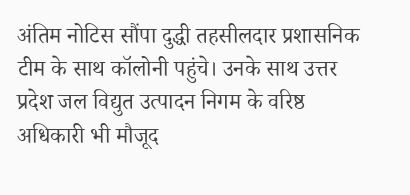अंतिम नोटिस सौंपा दुद्धी तहसीलदार प्रशासनिक टीम के साथ कॉलोनी पहुंचे। उनके साथ उत्तर प्रदेश जल विद्युत उत्पादन निगम के वरिष्ठ अधिकारी भी मौजूद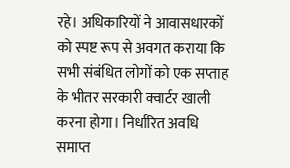रहे। अधिकारियों ने आवासधारकों को स्पष्ट रूप से अवगत कराया कि सभी संबंधित लोगों को एक सप्ताह के भीतर सरकारी क्वार्टर खाली करना होगा। निर्धारित अवधि समाप्त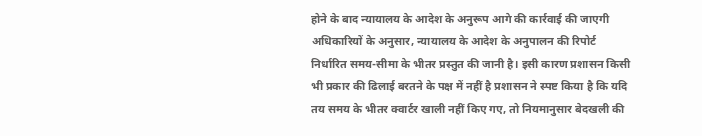होने के बाद न्यायालय के आदेश के अनुरूप आगे की कार्रवाई की जाएगी अधिकारियों के अनुसार, न्यायालय के आदेश के अनुपालन की रिपोर्ट निर्धारित समय-सीमा के भीतर प्रस्तुत की जानी है। इसी कारण प्रशासन किसी भी प्रकार की ढिलाई बरतने के पक्ष में नहीं है प्रशासन ने स्पष्ट किया है कि यदि तय समय के भीतर क्वार्टर खाली नहीं किए गए, तो नियमानुसार बेदखली की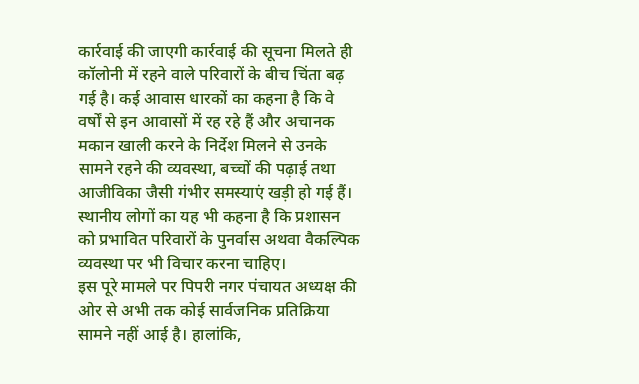कार्रवाई की जाएगी कार्रवाई की सूचना मिलते ही कॉलोनी में रहने वाले परिवारों के बीच चिंता बढ़ गई है। कई आवास धारकों का कहना है कि वे वर्षों से इन आवासों में रह रहे हैं और अचानक मकान खाली करने के निर्देश मिलने से उनके सामने रहने की व्यवस्था, बच्चों की पढ़ाई तथा आजीविका जैसी गंभीर समस्याएं खड़ी हो गई हैं। स्थानीय लोगों का यह भी कहना है कि प्रशासन को प्रभावित परिवारों के पुनर्वास अथवा वैकल्पिक व्यवस्था पर भी विचार करना चाहिए।
इस पूरे मामले पर पिपरी नगर पंचायत अध्यक्ष की ओर से अभी तक कोई सार्वजनिक प्रतिक्रिया सामने नहीं आई है। हालांकि,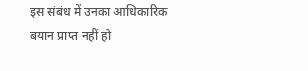इस संबंध में उनका आधिकारिक बयान प्राप्त नहीं हो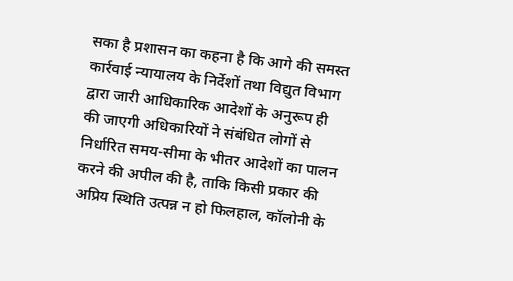सका है प्रशासन का कहना है कि आगे की समस्त कार्रवाई न्यायालय के निर्देशों तथा विद्युत विभाग द्वारा जारी आधिकारिक आदेशों के अनुरूप ही की जाएगी अधिकारियों ने संबंधित लोगों से निर्धारित समय-सीमा के भीतर आदेशों का पालन करने की अपील की है, ताकि किसी प्रकार की अप्रिय स्थिति उत्पन्न न हो फिलहाल, कॉलोनी के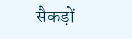सैकड़ों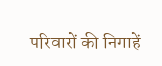परिवारों की निगाहें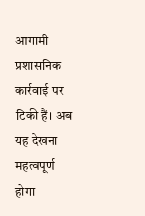आगामी प्रशासनिक कार्रवाई पर टिकी हैं। अब यह देखना महत्वपूर्ण होगा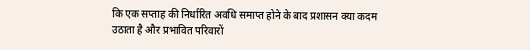कि एक सप्ताह की निर्धारित अवधि समाप्त होने के बाद प्रशासन क्या कदम उठाता है और प्रभावित परिवारों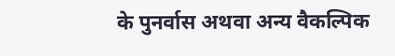के पुनर्वास अथवा अन्य वैकल्पिक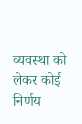व्यवस्था को लेकर कोई निर्णय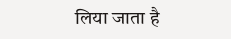लिया जाता है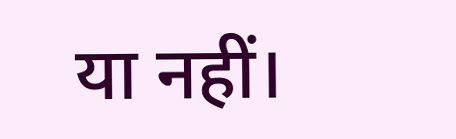या नहीं।